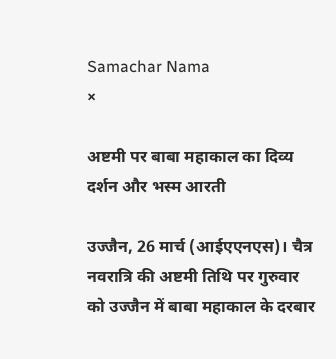Samachar Nama
×

अष्टमी पर बाबा महाकाल का दिव्य दर्शन और भस्म आरती

उज्जैन, 26 मार्च (आईएएनएस)। चैत्र नवरात्रि की अष्टमी तिथि पर गुरुवार को उज्जैन में बाबा महाकाल के दरबार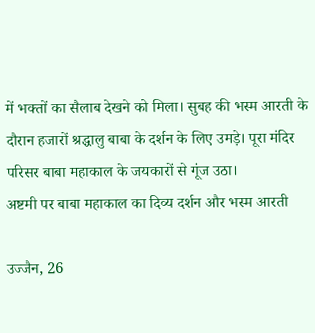में भक्तों का सैलाब देखने को मिला। सुबह की भस्म आरती के दौरान हजारों श्रद्धालु बाबा के दर्शन के लिए उमड़े। पूरा मंदिर परिसर बाबा महाकाल के जयकारों से गूंज उठा।
अष्टमी पर बाबा महाकाल का दिव्य दर्शन और भस्म आरती

उज्जैन, 26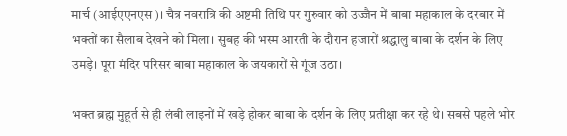मार्च (आईएएनएस)। चैत्र नवरात्रि की अष्टमी तिथि पर गुरुवार को उज्जैन में बाबा महाकाल के दरबार में भक्तों का सैलाब देखने को मिला। सुबह की भस्म आरती के दौरान हजारों श्रद्धालु बाबा के दर्शन के लिए उमड़े। पूरा मंदिर परिसर बाबा महाकाल के जयकारों से गूंज उठा।

भक्त ब्रह्म मुहूर्त से ही लंबी लाइनों में खड़े होकर बाबा के दर्शन के लिए प्रतीक्षा कर रहे थे। सबसे पहले भोर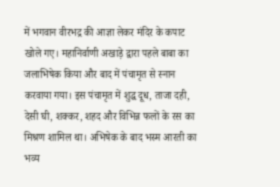में भगवान वीरभद्र की आज्ञा लेकर मंदिर के कपाट खोले गए। महानिर्वाणी अखाड़े द्वारा पहले बाबा का जलाभिषेक किया और बाद में पंचामृत से स्नान करवाया गया। इस पंचामृत में शुद्ध दूध, ताजा दही, देसी घी, शक्कर, शहद और विभिन्न फलों के रस का मिश्रण शामिल था। अभिषेक के बाद भस्म आरती का भव्य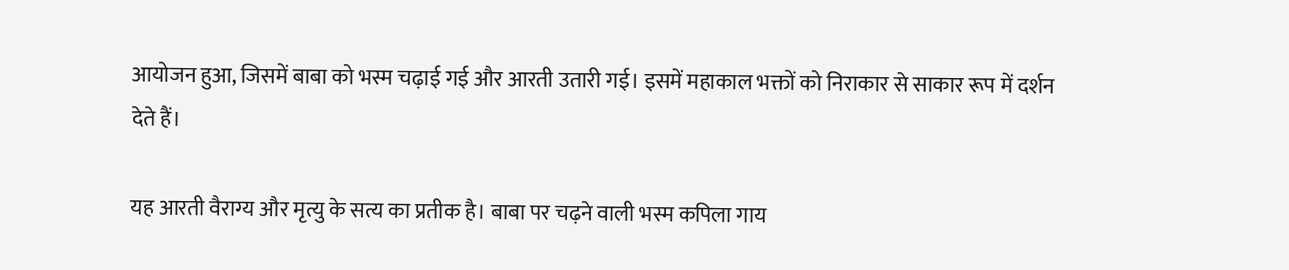आयोजन हुआ, जिसमें बाबा को भस्म चढ़ाई गई और आरती उतारी गई। इसमें महाकाल भक्तों को निराकार से साकार रूप में दर्शन देते हैं।

यह आरती वैराग्य और मृत्यु के सत्य का प्रतीक है। बाबा पर चढ़ने वाली भस्म कपिला गाय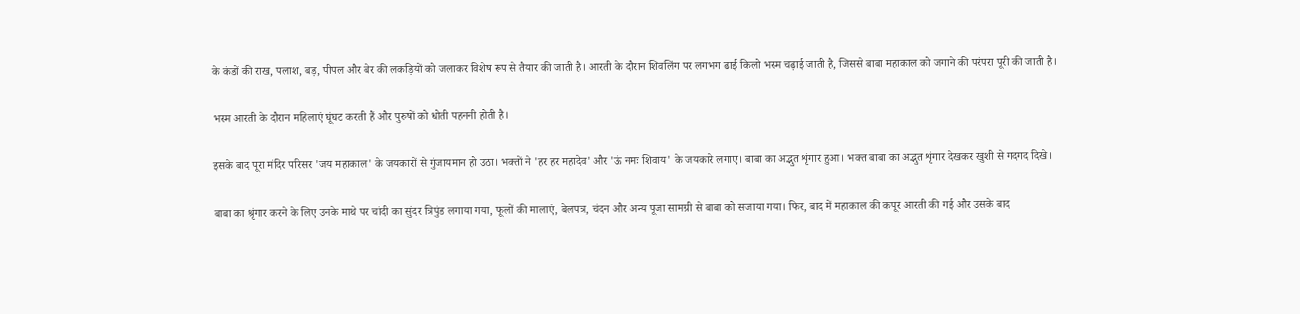के कंडों की राख, पलाश, बड़, पीपल और बेर की लकड़ियों को जलाकर विशेष रूप से तैयार की जाती है। आरती के दौरान शिवलिंग पर लगभग ढाई किलो भस्म चढ़ाई जाती है, जिससे बाबा महाकाल को जगाने की परंपरा पूरी की जाती है।

भस्म आरती के दौरान महिलाएं घूंघट करती हैं और पुरुषों को धोती पहननी होती है।

इसके बाद पूरा मंदिर परिसर 'जय महाकाल' के जयकारों से गुंजायमान हो उठा। भक्तों ने 'हर हर महादेव' और 'ऊं नमः शिवाय' के जयकारे लगाए। बाबा का अद्भुत शृंगार हुआ। भक्त बाबा का अद्भुत शृंगार देखकर खुशी से गदगद दिखे।

बाबा का श्रृंगार करने के लिए उनके माथे पर चांदी का सुंदर त्रिपुंड लगाया गया, फूलों की मालाएं, बेलपत्र, चंदन और अन्य पूजा सामग्री से बाबा को सजाया गया। फिर, बाद में महाकाल की कपूर आरती की गई और उसके बाद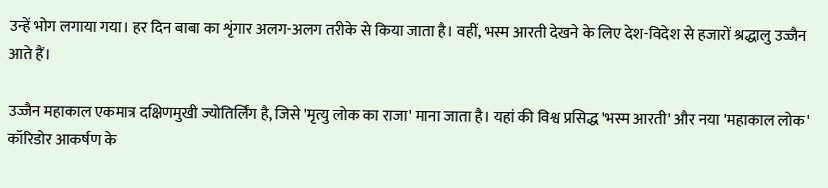उन्हें भोग लगाया गया। हर दिन बाबा का शृंगार अलग-अलग तरीके से किया जाता है। वहीं, भस्म आरती देखने के लिए देश-विदेश से हजारों श्रद्धालु उज्जैन आते हैं।

उज्जैन महाकाल एकमात्र दक्षिणमुखी ज्योतिर्लिंग है, जिसे 'मृत्यु लोक का राजा' माना जाता है। यहां की विश्व प्रसिद्ध 'भस्म आरती' और नया 'महाकाल लोक' कॉरिडोर आकर्षण के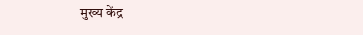मुख्य केंद्र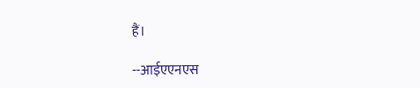हैं।

--आईएएनएस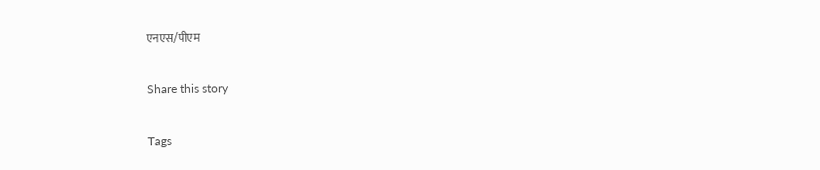एनएस/पीएम

Share this story

Tags